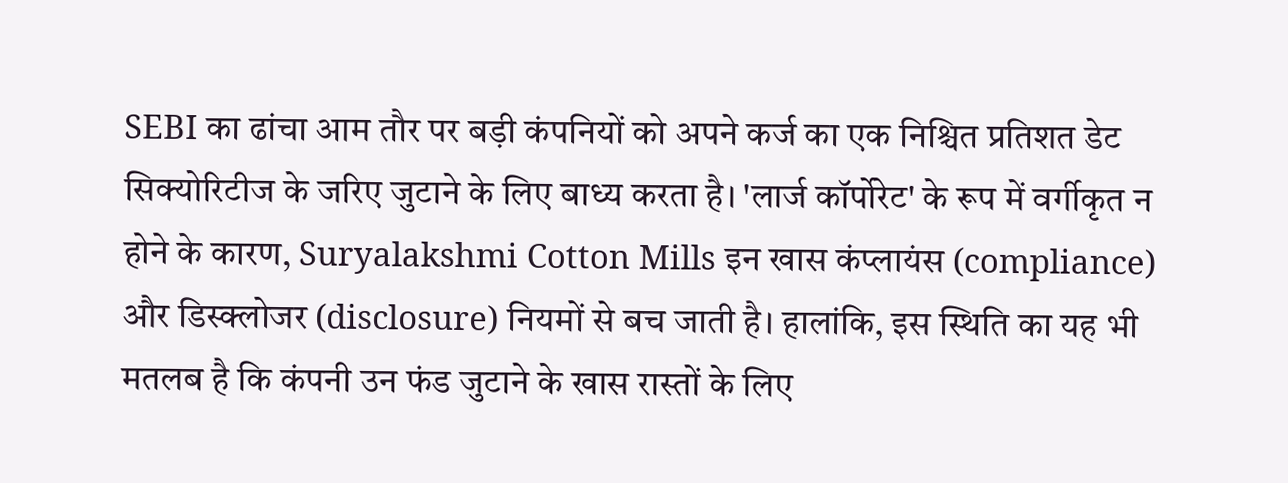SEBI का ढांचा आम तौर पर बड़ी कंपनियों को अपने कर्ज का एक निश्चित प्रतिशत डेट सिक्योरिटीज के जरिए जुटाने के लिए बाध्य करता है। 'लार्ज कॉर्पोरेट' के रूप में वर्गीकृत न होने के कारण, Suryalakshmi Cotton Mills इन खास कंप्लायंस (compliance) और डिस्क्लोजर (disclosure) नियमों से बच जाती है। हालांकि, इस स्थिति का यह भी मतलब है कि कंपनी उन फंड जुटाने के खास रास्तों के लिए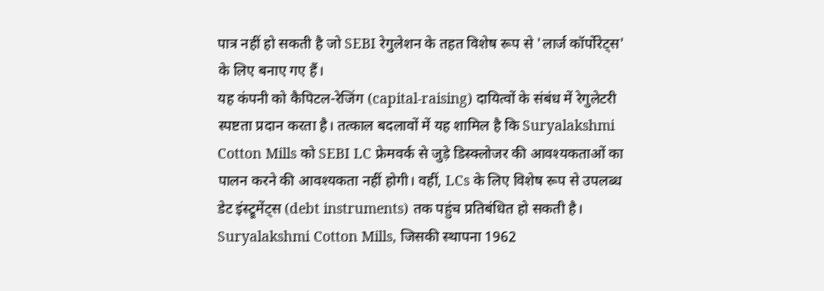पात्र नहीं हो सकती है जो SEBI रेगुलेशन के तहत विशेष रूप से 'लार्ज कॉर्पोरेट्स' के लिए बनाए गए हैं।
यह कंपनी को कैपिटल-रेजिंग (capital-raising) दायित्वों के संबंध में रेगुलेटरी स्पष्टता प्रदान करता है। तत्काल बदलावों में यह शामिल है कि Suryalakshmi Cotton Mills को SEBI LC फ्रेमवर्क से जुड़े डिस्क्लोजर की आवश्यकताओं का पालन करने की आवश्यकता नहीं होगी। वहीं, LCs के लिए विशेष रूप से उपलब्ध डेट इंस्ट्रूमेंट्स (debt instruments) तक पहुंच प्रतिबंधित हो सकती है।
Suryalakshmi Cotton Mills, जिसकी स्थापना 1962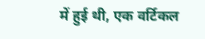में हुई थी, एक वर्टिकल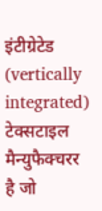इंटीग्रेटेड (vertically integrated) टेक्सटाइल मैन्युफैक्चरर है जो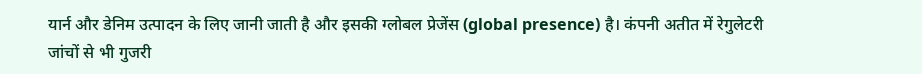यार्न और डेनिम उत्पादन के लिए जानी जाती है और इसकी ग्लोबल प्रेजेंस (global presence) है। कंपनी अतीत में रेगुलेटरी जांचों से भी गुजरी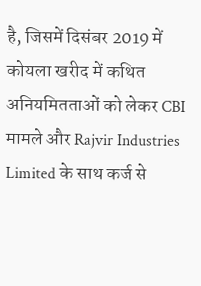है, जिसमें दिसंबर 2019 में कोयला खरीद में कथित अनियमितताओं को लेकर CBI मामले और Rajvir Industries Limited के साथ कर्ज से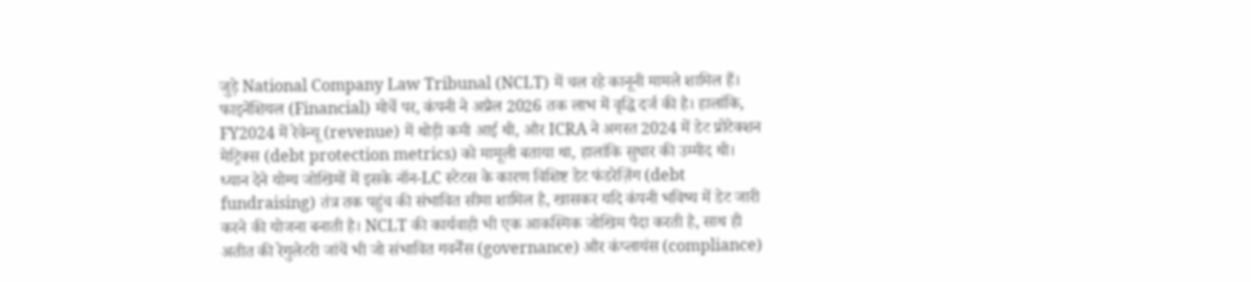जुड़े National Company Law Tribunal (NCLT) में चल रहे कानूनी मामले शामिल हैं।
फाइनेंशियल (Financial) मोर्चे पर, कंपनी ने अप्रैल 2026 तक लाभ में वृद्धि दर्ज की है। हालांकि, FY2024 में रेवेन्यू (revenue) में थोड़ी कमी आई थी, और ICRA ने अगस्त 2024 में डेट प्रोटेक्शन मेट्रिक्स (debt protection metrics) को मामूली बताया था, हालांकि सुधार की उम्मीद थी।
ध्यान देने योग्य जोखिमों में इसके नॉन-LC स्टेटस के कारण विशिष्ट डेट फंडरेज़िंग (debt fundraising) तंत्र तक पहुंच की संभावित सीमा शामिल है, खासकर यदि कंपनी भविष्य में डेट जारी करने की योजना बनाती है। NCLT की कार्यवाही भी एक आकस्मिक जोखिम पैदा करती है, साथ ही अतीत की रेगुलेटरी जांचें भी जो संभावित गवर्नेंस (governance) और कंप्लायंस (compliance)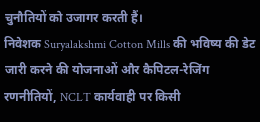चुनौतियों को उजागर करती हैं।
निवेशक Suryalakshmi Cotton Mills की भविष्य की डेट जारी करने की योजनाओं और कैपिटल-रेजिंग रणनीतियों, NCLT कार्यवाही पर किसी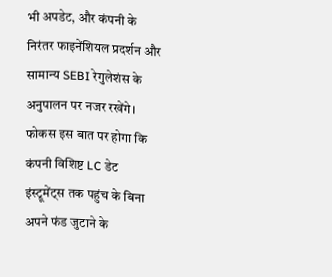भी अपडेट, और कंपनी के निरंतर फाइनेंशियल प्रदर्शन और सामान्य SEBI रेगुलेशंस के अनुपालन पर नजर रखेंगे। फोकस इस बात पर होगा कि कंपनी विशिष्ट LC डेट इंस्ट्रूमेंट्स तक पहुंच के बिना अपने फंड जुटाने के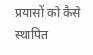प्रयासों को कैसे स्थापित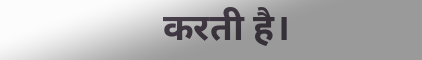करती है।